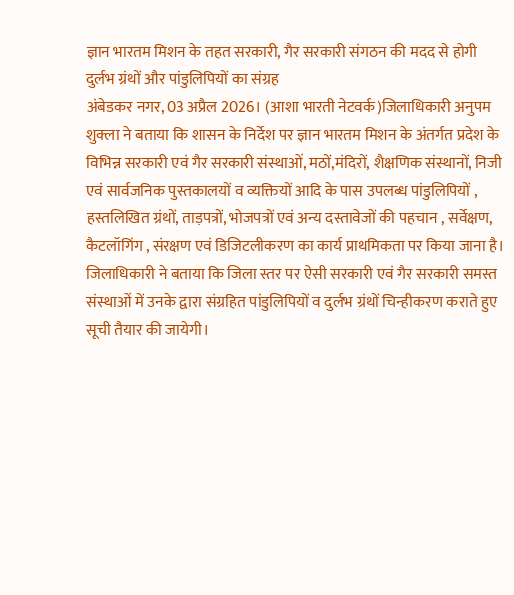ज्ञान भारतम मिशन के तहत सरकारी, गैर सरकारी संगठन की मदद से होगी दुर्लभ ग्रंथों और पांडुलिपियों का संग्रह
अंबेडकर नगर, 03 अप्रैल 2026। (आशा भारती नेटवर्क)जिलाधिकारी अनुपम शुक्ला ने बताया कि शासन के निर्देश पर ज्ञान भारतम मिशन के अंतर्गत प्रदेश के विभिन्न सरकारी एवं गैर सरकारी संस्थाओं, मठों,मंदिरों, शैक्षणिक संस्थानों, निजी एवं सार्वजनिक पुस्तकालयों व व्यक्तियों आदि के पास उपलब्ध पांडुलिपियों , हस्तलिखित ग्रंथों, ताड़पत्रों, भोजपत्रों एवं अन्य दस्तावेजों की पहचान , सर्वेक्षण, कैटलॉगिंग , संरक्षण एवं डिजिटलीकरण का कार्य प्राथमिकता पर किया जाना है।
जिलाधिकारी ने बताया कि जिला स्तर पर ऐसी सरकारी एवं गैर सरकारी समस्त संस्थाओं में उनके द्वारा संग्रहित पांडुलिपियों व दुर्लभ ग्रंथों चिन्हीकरण कराते हुए सूची तैयार की जायेगी।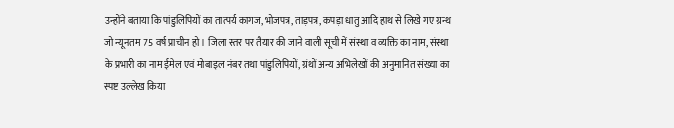उन्होंने बताया कि पांडुलिपियों का तात्पर्य कागज, भोजपत्र, ताड़पत्र, कपड़ा धातु आदि हाथ से लिखे गए ग्रन्थ जो न्यूनतम 75 वर्ष प्राचीन हो। जिला स्तर पर तैयार की जाने वाली सूची में संस्था व व्यक्ति का नाम, संस्था के प्रभारी का नाम ईमेल एवं मोबाइल नंबर तथा पांडुलिपियों, ग्रंथों अन्य अभिलेखों की अनुमानित संख्या का स्पष्ट उल्लेख किया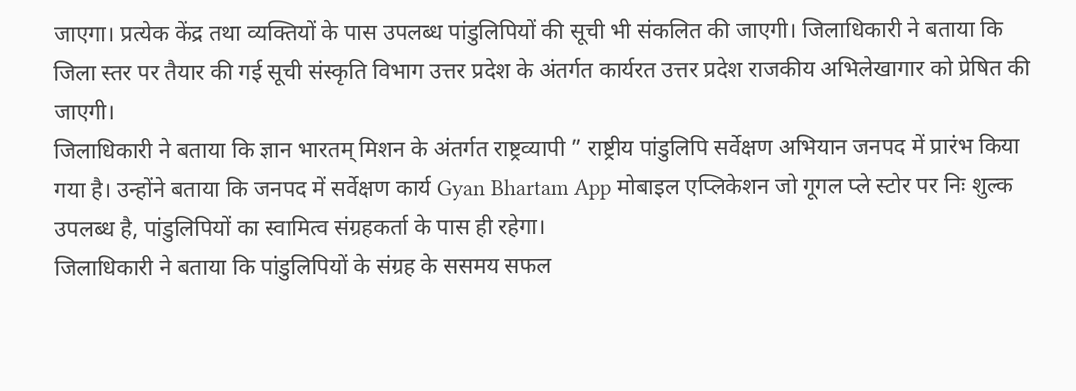जाएगा। प्रत्येक केंद्र तथा व्यक्तियों के पास उपलब्ध पांडुलिपियों की सूची भी संकलित की जाएगी। जिलाधिकारी ने बताया कि जिला स्तर पर तैयार की गई सूची संस्कृति विभाग उत्तर प्रदेश के अंतर्गत कार्यरत उत्तर प्रदेश राजकीय अभिलेखागार को प्रेषित की जाएगी।
जिलाधिकारी ने बताया कि ज्ञान भारतम् मिशन के अंतर्गत राष्ट्रव्यापी ” राष्ट्रीय पांडुलिपि सर्वेक्षण अभियान जनपद में प्रारंभ किया गया है। उन्होंने बताया कि जनपद में सर्वेक्षण कार्य Gyan Bhartam App मोबाइल एप्लिकेशन जो गूगल प्ले स्टोर पर निः शुल्क उपलब्ध है, पांडुलिपियों का स्वामित्व संग्रहकर्ता के पास ही रहेगा।
जिलाधिकारी ने बताया कि पांडुलिपियों के संग्रह के ससमय सफल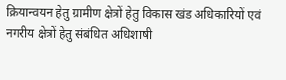क्रियान्वयन हेतु ग्रामीण क्षेत्रों हेतु विकास खंड अधिकारियों एवं नगरीय क्षेत्रों हेतु संबंधित अधिशाषी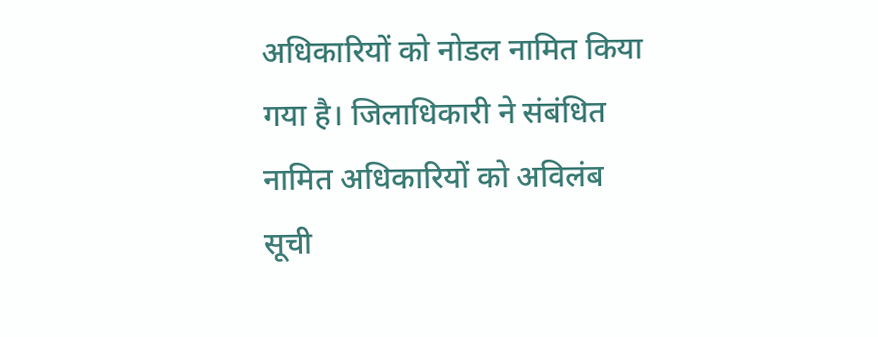अधिकारियों को नोडल नामित किया गया है। जिलाधिकारी ने संबंधित नामित अधिकारियों को अविलंब सूची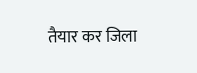तैयार कर जिला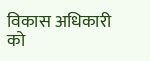विकास अधिकारी को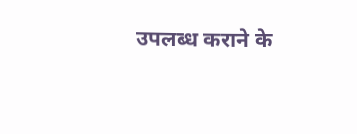उपलब्ध कराने के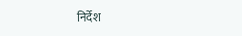निर्देश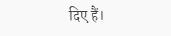दिए हैं।